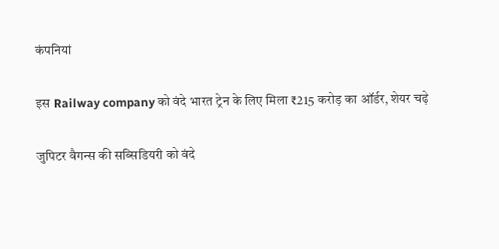कंपनियां

इस Railway company को वंदे भारत ट्रेन के लिए मिला ₹215 करोड़ का ऑर्डर, शेयर चढ़े

जुपिटर वैगन्स की सब्सिडियरी को वंदे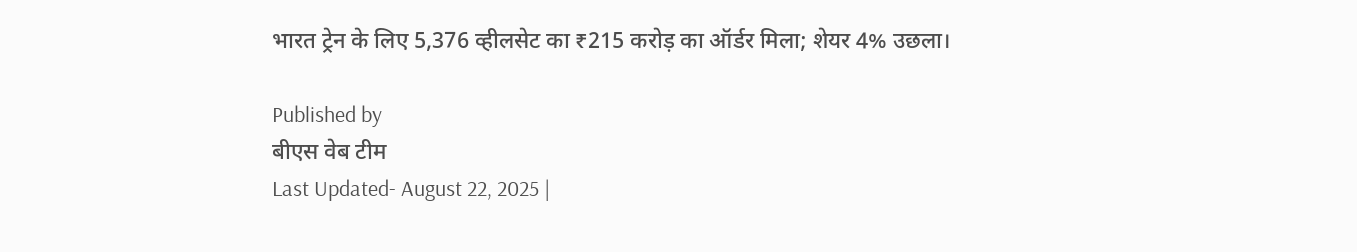भारत ट्रेन के लिए 5,376 व्हीलसेट का ₹215 करोड़ का ऑर्डर मिला; शेयर 4% उछला।

Published by
बीएस वेब टीम
Last Updated- August 22, 2025 |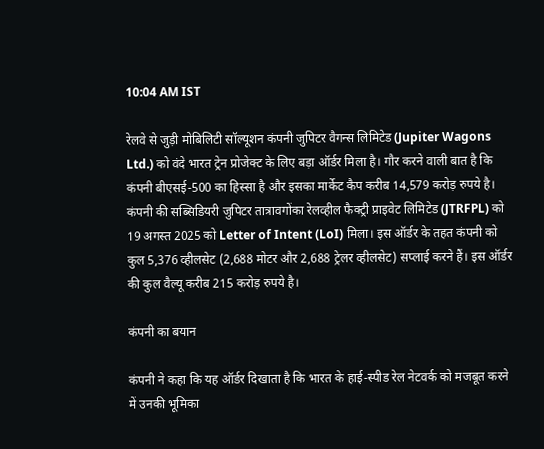10:04 AM IST

रेलवे से जुड़ी मोबिलिटी सॉल्यूशन कंपनी जुपिटर वैगन्स लिमिटेड (Jupiter Wagons Ltd.) को वंदे भारत ट्रेन प्रोजेक्ट के लिए बड़ा ऑर्डर मिला है। गौर करने वाली बात है कि कंपनी बीएसई-500 का हिस्सा है और इसका मार्केट कैप करीब 14,579 करोड़ रुपये है। कंपनी की सब्सिडियरी जुपिटर तात्रावगोंका रेलव्हील फैक्ट्री प्राइवेट लिमिटेड (JTRFPL) को 19 अगस्त 2025 को Letter of Intent (LoI) मिला। इस ऑर्डर के तहत कंपनी को कुल 5,376 व्हीलसेट (2,688 मोटर और 2,688 ट्रेलर व्हीलसेट) सप्लाई करने हैं। इस ऑर्डर की कुल वैल्यू करीब 215 करोड़ रुपये है।

कंपनी का बयान

कंपनी ने कहा कि यह ऑर्डर दिखाता है कि भारत के हाई-स्पीड रेल नेटवर्क को मजबूत करने में उनकी भूमिका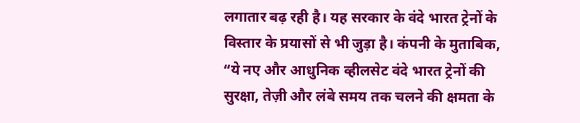लगातार बढ़ रही है। यह सरकार के वंदे भारत ट्रेनों के विस्तार के प्रयासों से भी जुड़ा है। कंपनी के मुताबिक, “ये नए और आधुनिक व्हीलसेट वंदे भारत ट्रेनों की सुरक्षा, तेज़ी और लंबे समय तक चलने की क्षमता के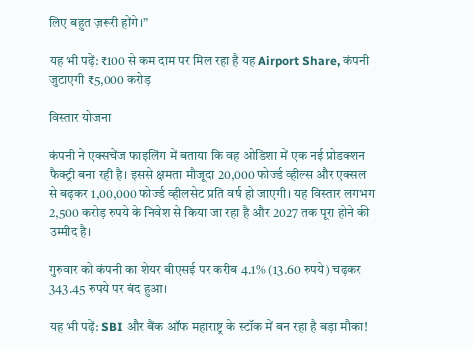लिए बहुत ज़रूरी होंगे।”

यह भी पढ़ें: ₹100 से कम दाम पर मिल रहा है यह Airport Share, कंपनी जुटाएगी ₹5,000 करोड़

विस्तार योजना

कंपनी ने एक्सचेंज फाइलिंग में बताया कि वह ओडिशा में एक नई प्रोडक्शन फैक्ट्री बना रही है। इससे क्षमता मौजूदा 20,000 फोर्ज्ड व्हील्स और एक्सल से बढ़कर 1,00,000 फोर्ज्ड व्हीलसेट प्रति वर्ष हो जाएगी। यह विस्तार लगभग 2,500 करोड़ रुपये के निवेश से किया जा रहा है और 2027 तक पूरा होने की उम्मीद है।

गुरुवार को कंपनी का शेयर बीएसई पर करीब 4.1% (13.60 रुपये) चढ़कर 343.45 रुपये पर बंद हुआ।

यह भी पढ़ें: SBI और बैंक ऑफ महाराष्ट्र के स्टॉक में बन रहा है बड़ा मौका!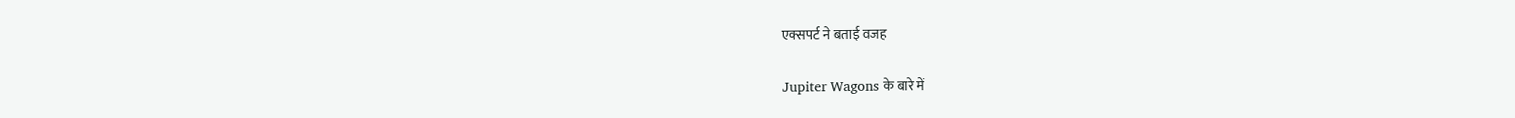एक्सपर्ट ने बताई वजह

Jupiter Wagons के बारे में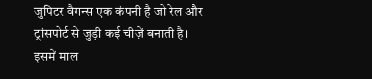जुपिटर वैगन्स एक कंपनी है जो रेल और ट्रांसपोर्ट से जुड़ी कई चीज़ें बनाती है। इसमें माल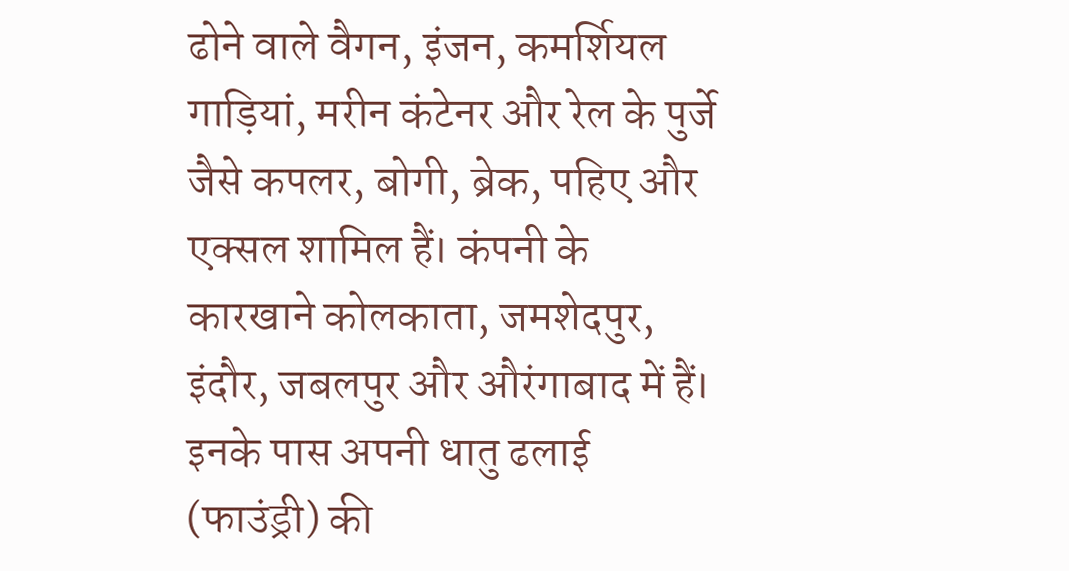ढोने वाले वैगन, इंजन, कमर्शियल गाड़ियां, मरीन कंटेनर और रेल के पुर्जे जैसे कपलर, बोगी, ब्रेक, पहिए और एक्सल शामिल हैं। कंपनी के कारखाने कोलकाता, जमशेदपुर, इंदौर, जबलपुर और औरंगाबाद में हैं। इनके पास अपनी धातु ढलाई (फाउंड्री) की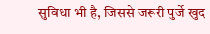सुविधा भी है, जिससे जरूरी पुर्जे खुद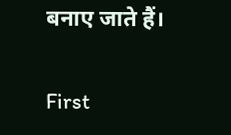बनाए जाते हैं।

First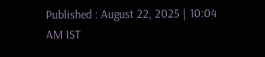Published : August 22, 2025 | 10:04 AM IST